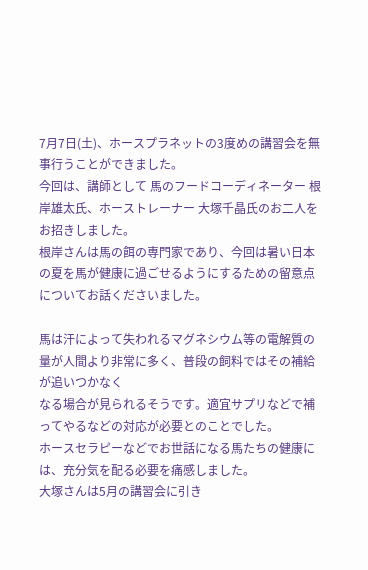7月7日(土)、ホースプラネットの3度めの講習会を無事行うことができました。
今回は、講師として 馬のフードコーディネーター 根岸雄太氏、ホーストレーナー 大塚千晶氏のお二人をお招きしました。
根岸さんは馬の餌の専門家であり、今回は暑い日本の夏を馬が健康に過ごせるようにするための留意点についてお話くださいました。

馬は汗によって失われるマグネシウム等の電解質の量が人間より非常に多く、普段の飼料ではその補給が追いつかなく
なる場合が見られるそうです。適宜サプリなどで補ってやるなどの対応が必要とのことでした。
ホースセラピーなどでお世話になる馬たちの健康には、充分気を配る必要を痛感しました。
大塚さんは5月の講習会に引き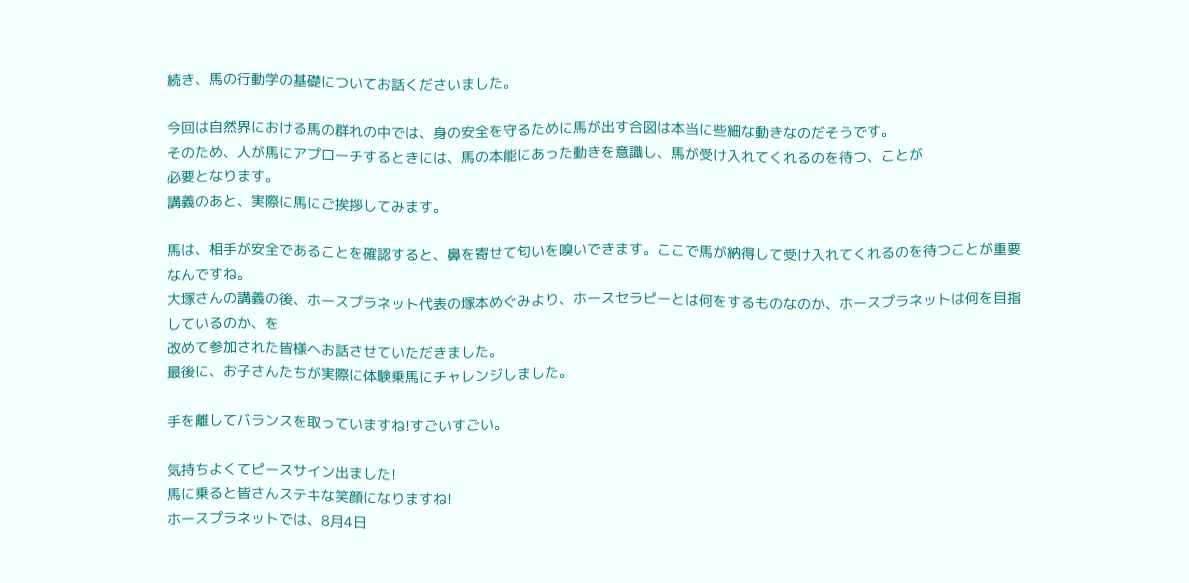続き、馬の行動学の基礎についてお話くださいました。

今回は自然界における馬の群れの中では、身の安全を守るために馬が出す合図は本当に些細な動きなのだそうです。
そのため、人が馬にアプローチするときには、馬の本能にあった動きを意識し、馬が受け入れてくれるのを待つ、ことが
必要となります。
講義のあと、実際に馬にご挨拶してみます。

馬は、相手が安全であることを確認すると、鼻を寄せて匂いを嗅いできます。ここで馬が納得して受け入れてくれるのを待つことが重要なんですね。
大塚さんの講義の後、ホースプラネット代表の塚本めぐみより、ホースセラピーとは何をするものなのか、ホースプラネットは何を目指しているのか、を
改めて参加された皆様へお話させていただきました。
最後に、お子さんたちが実際に体験乗馬にチャレンジしました。

手を離してバランスを取っていますね!すごいすごい。

気持ちよくてピースサイン出ました!
馬に乗ると皆さんステキな笑顔になりますね!
ホースプラネットでは、8月4日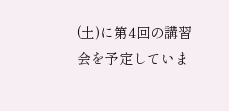(土)に第4回の講習会を予定していま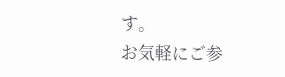す。
お気軽にご参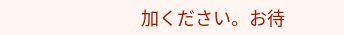加ください。お待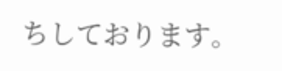ちしております。